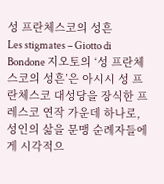성 프란체스코의 성흔
Les stigmates – Giotto di Bondone 지오토의 ‘성 프란체스코의 성흔’은 아시시 성 프란체스코 대성당을 장식한 프레스코 연작 가운데 하나로, 성인의 삶을 문맹 순례자들에게 시각적으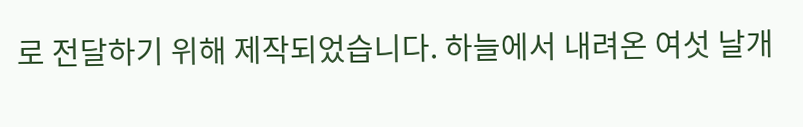로 전달하기 위해 제작되었습니다. 하늘에서 내려온 여섯 날개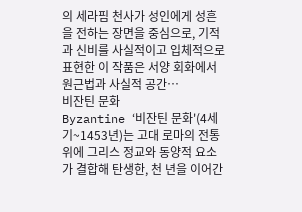의 세라핌 천사가 성인에게 성흔을 전하는 장면을 중심으로, 기적과 신비를 사실적이고 입체적으로 표현한 이 작품은 서양 회화에서 원근법과 사실적 공간…
비잔틴 문화
Byzantine ‘비잔틴 문화'(4세기~1453년)는 고대 로마의 전통 위에 그리스 정교와 동양적 요소가 결합해 탄생한, 천 년을 이어간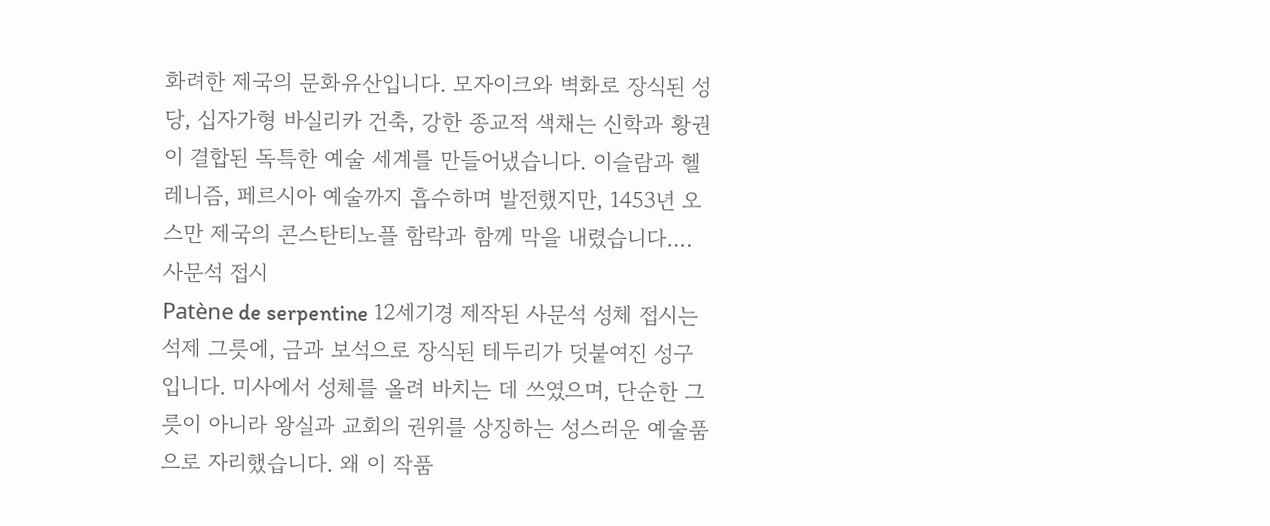화려한 제국의 문화유산입니다. 모자이크와 벽화로 장식된 성당, 십자가형 바실리카 건축, 강한 종교적 색채는 신학과 황권이 결합된 독특한 예술 세계를 만들어냈습니다. 이슬람과 헬레니즘, 페르시아 예술까지 흡수하며 발전했지만, 1453년 오스만 제국의 콘스탄티노플 함락과 함께 막을 내렸습니다….
사문석 접시
Patène de serpentine 12세기경 제작된 사문석 성체 접시는 석제 그릇에, 금과 보석으로 장식된 테두리가 덧붙여진 성구입니다. 미사에서 성체를 올려 바치는 데 쓰였으며, 단순한 그릇이 아니라 왕실과 교회의 권위를 상징하는 성스러운 예술품으로 자리했습니다. 왜 이 작품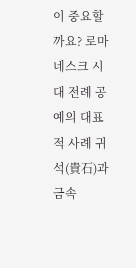이 중요할까요? 로마네스크 시대 전례 공예의 대표적 사례 귀석(貴石)과 금속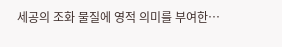세공의 조화 물질에 영적 의미를 부여한…